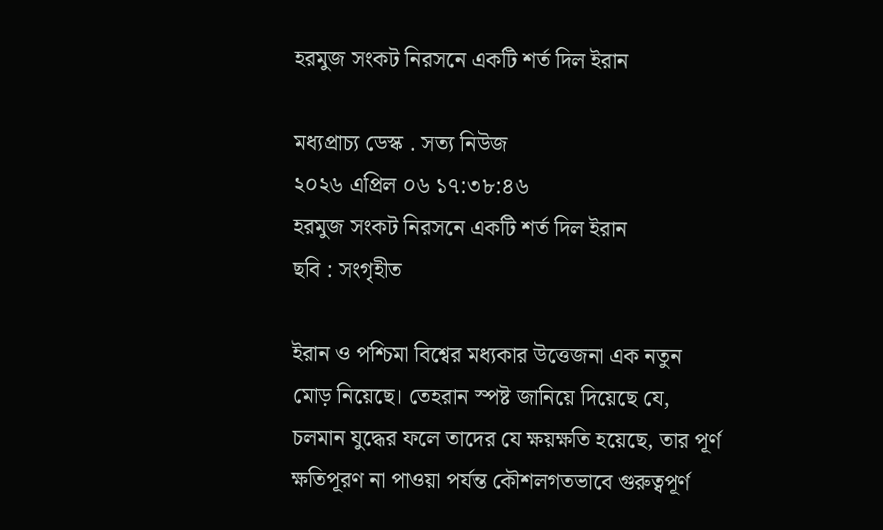হরমুজ সংকট নিরসনে একটি শর্ত দিল ইরান

মধ্যপ্রাচ্য ডেস্ক . সত্য নিউজ
২০২৬ এপ্রিল ০৬ ১৭:৩৮:৪৬
হরমুজ সংকট নিরসনে একটি শর্ত দিল ইরান
ছবি : সংগৃহীত

ইরান ও পশ্চিমা বিশ্বের মধ্যকার উত্তেজনা এক নতুন মোড় নিয়েছে। তেহরান স্পষ্ট জানিয়ে দিয়েছে যে, চলমান যুদ্ধের ফলে তাদের যে ক্ষয়ক্ষতি হয়েছে, তার পূর্ণ ক্ষতিপূরণ না পাওয়া পর্যন্ত কৌশলগতভাবে গুরুত্বপূর্ণ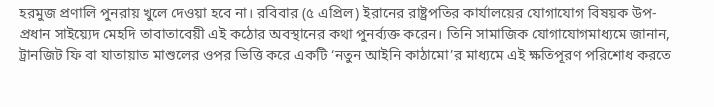হরমুজ প্রণালি পুনরায় খুলে দেওয়া হবে না। রবিবার (৫ এপ্রিল) ইরানের রাষ্ট্রপতির কার্যালয়ের যোগাযোগ বিষয়ক উপ-প্রধান সাইয়্যেদ মেহদি তাবাতাবেয়ী এই কঠোর অবস্থানের কথা পুনর্ব্যক্ত করেন। তিনি সামাজিক যোগাযোগমাধ্যমে জানান, ট্রানজিট ফি বা যাতায়াত মাশুলের ওপর ভিত্তি করে একটি ‘নতুন আইনি কাঠামো’র মাধ্যমে এই ক্ষতিপূরণ পরিশোধ করতে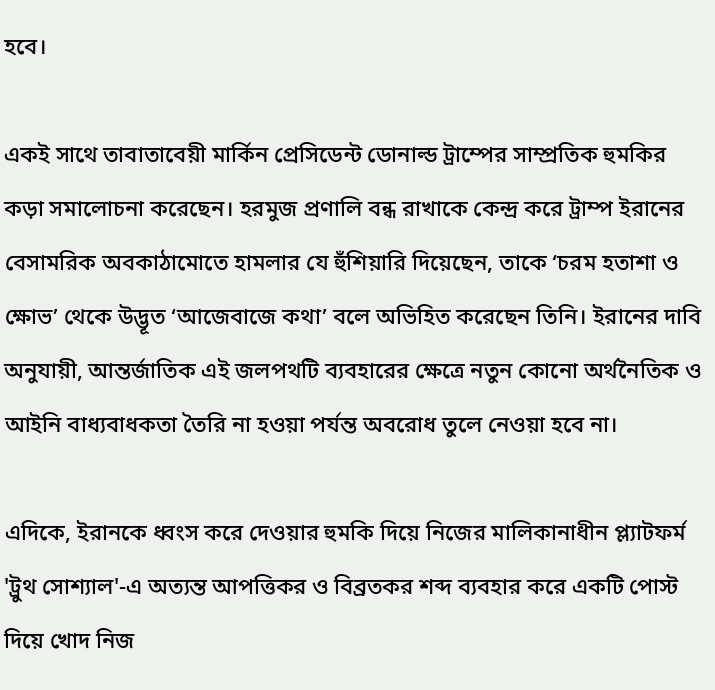হবে।

একই সাথে তাবাতাবেয়ী মার্কিন প্রেসিডেন্ট ডোনাল্ড ট্রাম্পের সাম্প্রতিক হুমকির কড়া সমালোচনা করেছেন। হরমুজ প্রণালি বন্ধ রাখাকে কেন্দ্র করে ট্রাম্প ইরানের বেসামরিক অবকাঠামোতে হামলার যে হুঁশিয়ারি দিয়েছেন, তাকে ‘চরম হতাশা ও ক্ষোভ’ থেকে উদ্ভূত ‘আজেবাজে কথা’ বলে অভিহিত করেছেন তিনি। ইরানের দাবি অনুযায়ী, আন্তর্জাতিক এই জলপথটি ব্যবহারের ক্ষেত্রে নতুন কোনো অর্থনৈতিক ও আইনি বাধ্যবাধকতা তৈরি না হওয়া পর্যন্ত অবরোধ তুলে নেওয়া হবে না।

এদিকে, ইরানকে ধ্বংস করে দেওয়ার হুমকি দিয়ে নিজের মালিকানাধীন প্ল্যাটফর্ম 'ট্রুথ সোশ্যাল'-এ অত্যন্ত আপত্তিকর ও বিব্রতকর শব্দ ব্যবহার করে একটি পোস্ট দিয়ে খোদ নিজ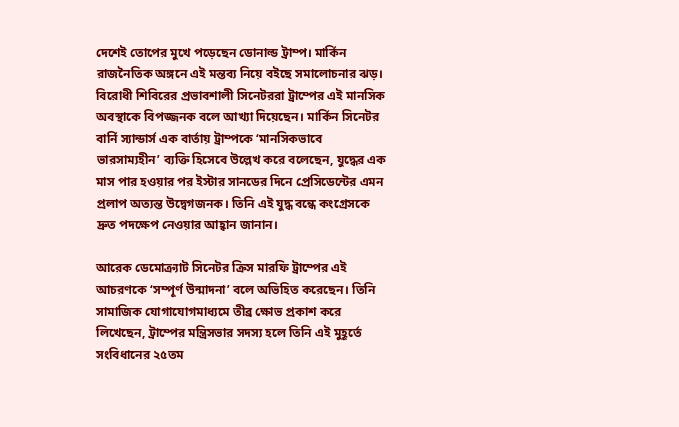দেশেই তোপের মুখে পড়েছেন ডোনাল্ড ট্রাম্প। মার্কিন রাজনৈতিক অঙ্গনে এই মন্তব্য নিয়ে বইছে সমালোচনার ঝড়। বিরোধী শিবিরের প্রভাবশালী সিনেটররা ট্রাম্পের এই মানসিক অবস্থাকে বিপজ্জনক বলে আখ্যা দিয়েছেন। মার্কিন সিনেটর বার্নি স্যান্ডার্স এক বার্তায় ট্রাম্পকে ‘মানসিকভাবে ভারসাম্যহীন’ ব্যক্তি হিসেবে উল্লেখ করে বলেছেন, যুদ্ধের এক মাস পার হওয়ার পর ইস্টার সানডের দিনে প্রেসিডেন্টের এমন প্রলাপ অত্যন্ত উদ্বেগজনক। তিনি এই যুদ্ধ বন্ধে কংগ্রেসকে দ্রুত পদক্ষেপ নেওয়ার আহ্বান জানান।

আরেক ডেমোক্র্যাট সিনেটর ক্রিস মারফি ট্রাম্পের এই আচরণকে ‘সম্পূর্ণ উন্মাদনা’ বলে অভিহিত করেছেন। তিনি সামাজিক যোগাযোগমাধ্যমে তীব্র ক্ষোভ প্রকাশ করে লিখেছেন, ট্রাম্পের মন্ত্রিসভার সদস্য হলে তিনি এই মুহূর্তে সংবিধানের ২৫তম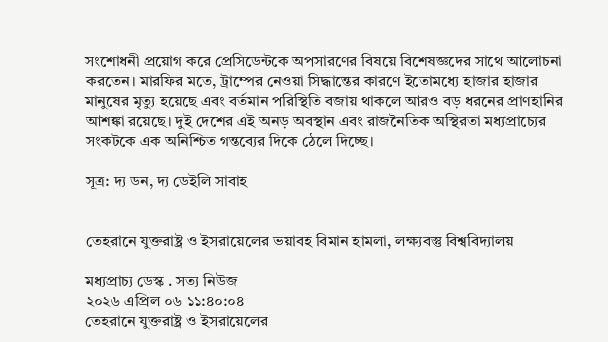সংশোধনী প্রয়োগ করে প্রেসিডেন্টকে অপসারণের বিষয়ে বিশেষজ্ঞদের সাথে আলোচনা করতেন। মারফির মতে, ট্রাম্পের নেওয়া সিদ্ধান্তের কারণে ইতোমধ্যে হাজার হাজার মানুষের মৃত্যু হয়েছে এবং বর্তমান পরিস্থিতি বজায় থাকলে আরও বড় ধরনের প্রাণহানির আশঙ্কা রয়েছে। দুই দেশের এই অনড় অবস্থান এবং রাজনৈতিক অস্থিরতা মধ্যপ্রাচ্যের সংকটকে এক অনিশ্চিত গন্তব্যের দিকে ঠেলে দিচ্ছে।

সূত্র: দ্য ডন, দ্য ডেইলি সাবাহ


তেহরানে যুক্তরাষ্ট্র ও ইসরায়েলের ভয়াবহ বিমান হামলা, লক্ষ্যবস্তু বিশ্ববিদ্যালয়

মধ্যপ্রাচ্য ডেস্ক . সত্য নিউজ
২০২৬ এপ্রিল ০৬ ১১:৪০:০৪
তেহরানে যুক্তরাষ্ট্র ও ইসরায়েলের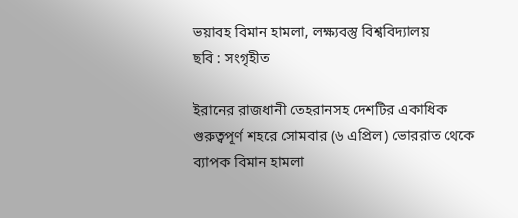ভয়াবহ বিমান হামলা, লক্ষ্যবস্তু বিশ্ববিদ্যালয়
ছবি : সংগৃহীত

ইরানের রাজধানী তেহরানসহ দেশটির একাধিক গুরুত্বপূর্ণ শহরে সোমবার (৬ এপ্রিল) ভোররাত থেকে ব্যাপক বিমান হামলা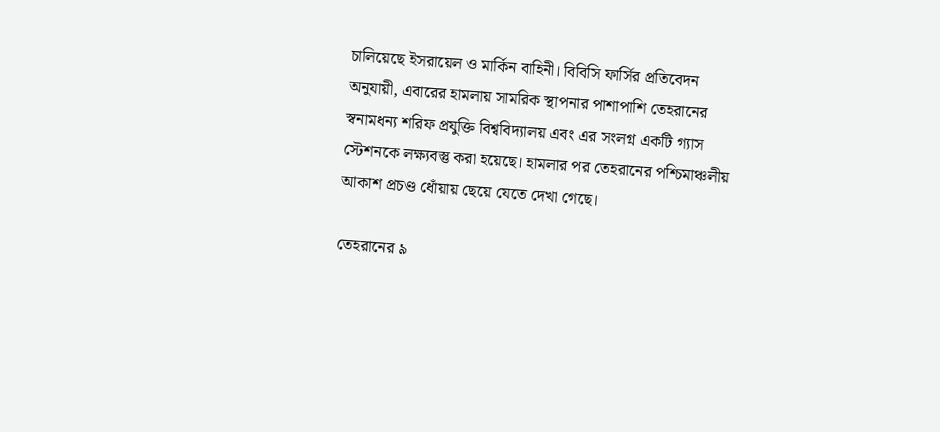চালিয়েছে ইসরায়েল ও মার্কিন বাহিনী। বিবিসি ফার্সির প্রতিবেদন অনুযায়ী, এবারের হামলায় সামরিক স্থাপনার পাশাপাশি তেহরানের স্বনামধন্য শরিফ প্রযুক্তি বিশ্ববিদ্যালয় এবং এর সংলগ্ন একটি গ্যাস স্টেশনকে লক্ষ্যবস্তু করা হয়েছে। হামলার পর তেহরানের পশ্চিমাঞ্চলীয় আকাশ প্রচণ্ড ধোঁয়ায় ছেয়ে যেতে দেখা গেছে।

তেহরানের ৯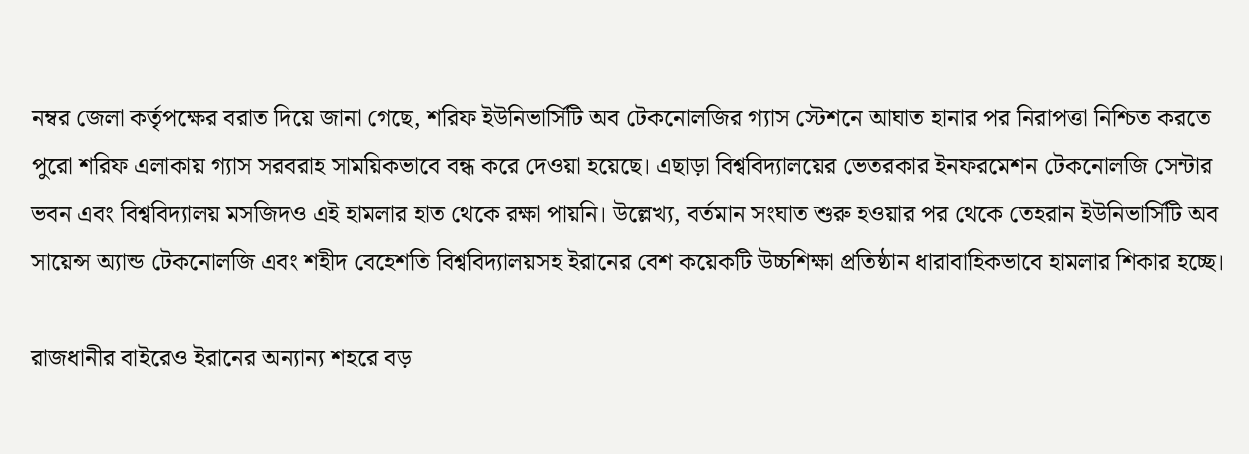নম্বর জেলা কর্তৃপক্ষের বরাত দিয়ে জানা গেছে, শরিফ ইউনিভার্সিটি অব টেকনোলজির গ্যাস স্টেশনে আঘাত হানার পর নিরাপত্তা নিশ্চিত করতে পুরো শরিফ এলাকায় গ্যাস সরবরাহ সাময়িকভাবে বন্ধ করে দেওয়া হয়েছে। এছাড়া বিশ্ববিদ্যালয়ের ভেতরকার ইনফরমেশন টেকনোলজি সেন্টার ভবন এবং বিশ্ববিদ্যালয় মসজিদও এই হামলার হাত থেকে রক্ষা পায়নি। উল্লেখ্য, বর্তমান সংঘাত শুরু হওয়ার পর থেকে তেহরান ইউনিভার্সিটি অব সায়েন্স অ্যান্ড টেকনোলজি এবং শহীদ বেহেশতি বিশ্ববিদ্যালয়সহ ইরানের বেশ কয়েকটি উচ্চশিক্ষা প্রতিষ্ঠান ধারাবাহিকভাবে হামলার শিকার হচ্ছে।

রাজধানীর বাইরেও ইরানের অন্যান্য শহরে বড়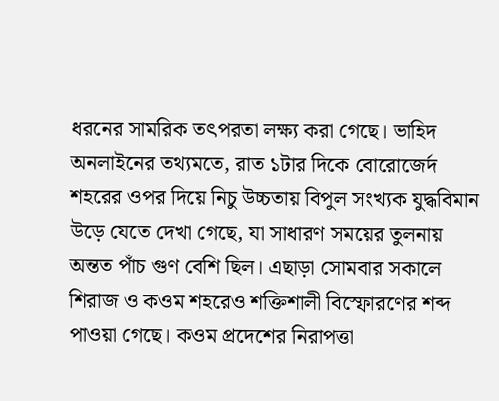ধরনের সামরিক তৎপরতা লক্ষ্য করা গেছে। ভাহিদ অনলাইনের তথ্যমতে, রাত ১টার দিকে বোরোজের্দ শহরের ওপর দিয়ে নিচু উচ্চতায় বিপুল সংখ্যক যুদ্ধবিমান উড়ে যেতে দেখা গেছে, যা সাধারণ সময়ের তুলনায় অন্তত পাঁচ গুণ বেশি ছিল। এছাড়া সোমবার সকালে শিরাজ ও কওম শহরেও শক্তিশালী বিস্ফোরণের শব্দ পাওয়া গেছে। কওম প্রদেশের নিরাপত্তা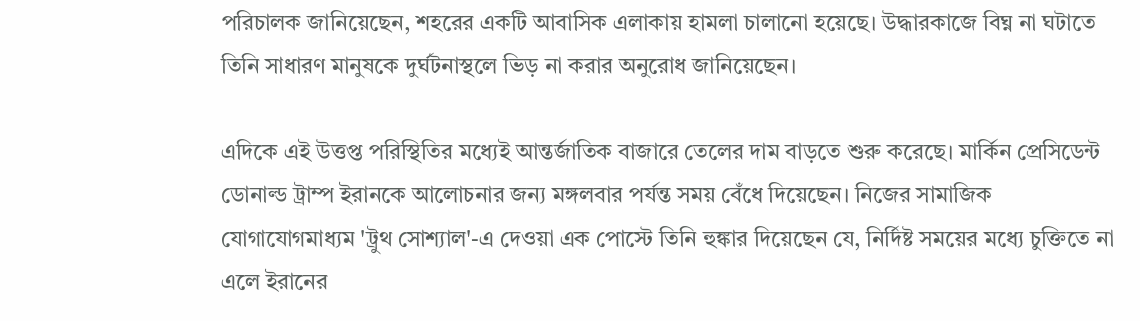পরিচালক জানিয়েছেন, শহরের একটি আবাসিক এলাকায় হামলা চালানো হয়েছে। উদ্ধারকাজে বিঘ্ন না ঘটাতে তিনি সাধারণ মানুষকে দুর্ঘটনাস্থলে ভিড় না করার অনুরোধ জানিয়েছেন।

এদিকে এই উত্তপ্ত পরিস্থিতির মধ্যেই আন্তর্জাতিক বাজারে তেলের দাম বাড়তে শুরু করেছে। মার্কিন প্রেসিডেন্ট ডোনাল্ড ট্রাম্প ইরানকে আলোচনার জন্য মঙ্গলবার পর্যন্ত সময় বেঁধে দিয়েছেন। নিজের সামাজিক যোগাযোগমাধ্যম 'ট্রুথ সোশ্যাল'-এ দেওয়া এক পোস্টে তিনি হুঙ্কার দিয়েছেন যে, নির্দিষ্ট সময়ের মধ্যে চুক্তিতে না এলে ইরানের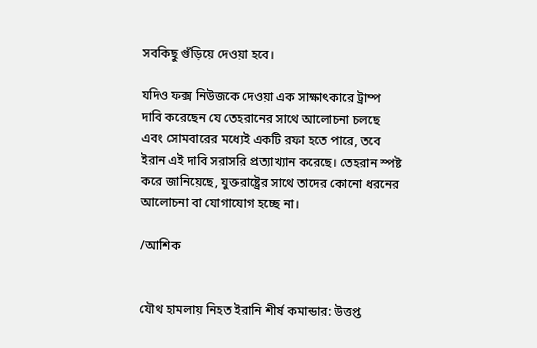সবকিছু গুঁড়িয়ে দেওয়া হবে।

যদিও ফক্স নিউজকে দেওয়া এক সাক্ষাৎকারে ট্রাম্প দাবি করেছেন যে তেহরানের সাথে আলোচনা চলছে এবং সোমবারের মধ্যেই একটি রফা হতে পারে, তবে ইরান এই দাবি সরাসরি প্রত্যাখ্যান করেছে। তেহরান স্পষ্ট করে জানিয়েছে, যুক্তরাষ্ট্রের সাথে তাদের কোনো ধরনের আলোচনা বা যোগাযোগ হচ্ছে না।

/আশিক


যৌথ হামলায় নিহত ইরানি শীর্ষ কমান্ডার: উত্তপ্ত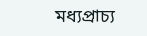মধ্যপ্রাচ্য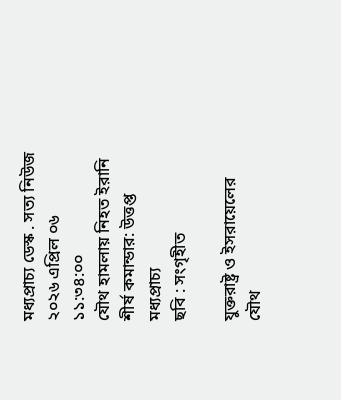মধ্যপ্রাচ্য ডেস্ক . সত্য নিউজ
২০২৬ এপ্রিল ০৬ ১১:৩৪:০০
যৌথ হামলায় নিহত ইরানি শীর্ষ কমান্ডার: উত্তপ্ত মধ্যপ্রাচ্য
ছবি : সংগৃহীত

যুক্তরাষ্ট্র ও ইসরায়েলের যৌথ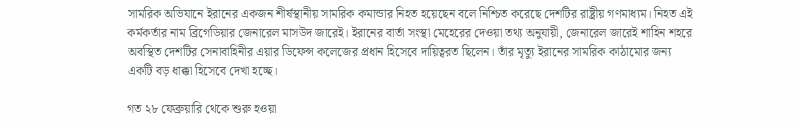সামরিক অভিযানে ইরানের একজন শীর্ষস্থানীয় সামরিক কমান্ডার নিহত হয়েছেন বলে নিশ্চিত করেছে দেশটির রাষ্ট্রীয় গণমাধ্যম। নিহত এই কর্মকর্তার নাম ব্রিগেডিয়ার জেনারেল মাসউদ জারেই। ইরানের বার্তা সংস্থা মেহেরের দেওয়া তথ্য অনুযায়ী, জেনারেল জারেই শাহিন শহরে অবস্থিত দেশটির সেনাবাহিনীর এয়ার ডিফেন্স কলেজের প্রধান হিসেবে দায়িত্বরত ছিলেন। তাঁর মৃত্যু ইরানের সামরিক কাঠামোর জন্য একটি বড় ধাক্কা হিসেবে দেখা হচ্ছে।

গত ২৮ ফেব্রুয়ারি থেকে শুরু হওয়া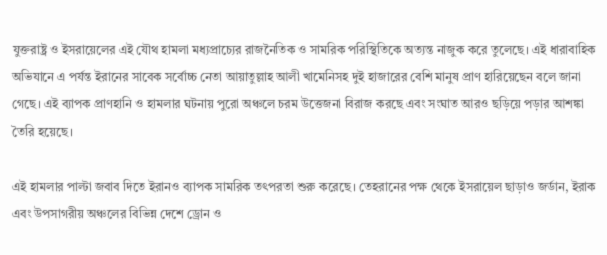যুক্তরাষ্ট্র ও ইসরায়েলের এই যৌথ হামলা মধ্যপ্রাচ্যের রাজনৈতিক ও সামরিক পরিস্থিতিকে অত্যন্ত নাজুক করে তুলেছে। এই ধারাবাহিক অভিযানে এ পর্যন্ত ইরানের সাবেক সর্বোচ্চ নেতা আয়াতুল্লাহ আলী খামেনিসহ দুই হাজারের বেশি মানুষ প্রাণ হারিয়েছেন বলে জানা গেছে। এই ব্যাপক প্রাণহানি ও হামলার ঘটনায় পুরো অঞ্চলে চরম উত্তেজনা বিরাজ করছে এবং সংঘাত আরও ছড়িয়ে পড়ার আশঙ্কা তৈরি হয়েছে।

এই হামলার পাল্টা জবাব দিতে ইরানও ব্যাপক সামরিক তৎপরতা শুরু করেছে। তেহরানের পক্ষ থেকে ইসরায়েল ছাড়াও জর্ডান, ইরাক এবং উপসাগরীয় অঞ্চলের বিভিন্ন দেশে ড্রোন ও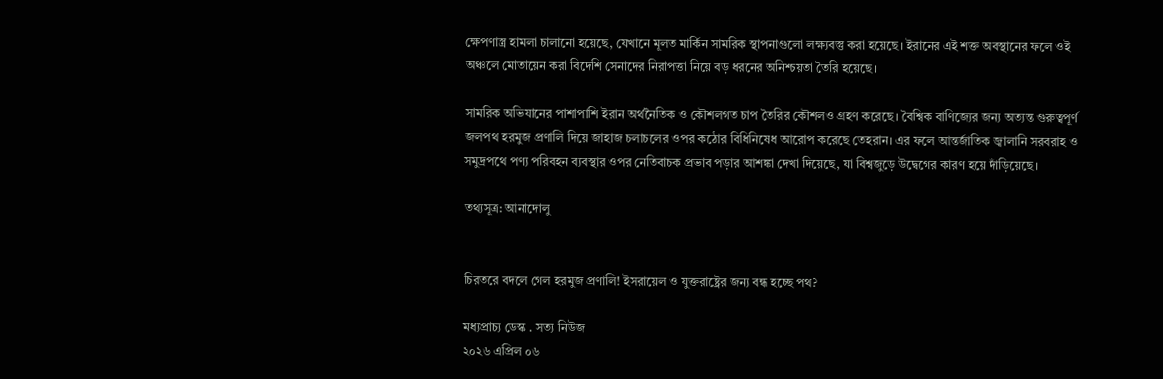ক্ষেপণাস্ত্র হামলা চালানো হয়েছে, যেখানে মূলত মার্কিন সামরিক স্থাপনাগুলো লক্ষ্যবস্তু করা হয়েছে। ইরানের এই শক্ত অবস্থানের ফলে ওই অঞ্চলে মোতায়েন করা বিদেশি সেনাদের নিরাপত্তা নিয়ে বড় ধরনের অনিশ্চয়তা তৈরি হয়েছে।

সামরিক অভিযানের পাশাপাশি ইরান অর্থনৈতিক ও কৌশলগত চাপ তৈরির কৌশলও গ্রহণ করেছে। বৈশ্বিক বাণিজ্যের জন্য অত্যন্ত গুরুত্বপূর্ণ জলপথ হরমুজ প্রণালি দিয়ে জাহাজ চলাচলের ওপর কঠোর বিধিনিষেধ আরোপ করেছে তেহরান। এর ফলে আন্তর্জাতিক জ্বালানি সরবরাহ ও সমুদ্রপথে পণ্য পরিবহন ব্যবস্থার ওপর নেতিবাচক প্রভাব পড়ার আশঙ্কা দেখা দিয়েছে, যা বিশ্বজুড়ে উদ্বেগের কারণ হয়ে দাঁড়িয়েছে।

তথ্যসূত্র: আনাদোলু


চিরতরে বদলে গেল হরমুজ প্রণালি! ইসরায়েল ও যুক্তরাষ্ট্রের জন্য বন্ধ হচ্ছে পথ?

মধ্যপ্রাচ্য ডেস্ক . সত্য নিউজ
২০২৬ এপ্রিল ০৬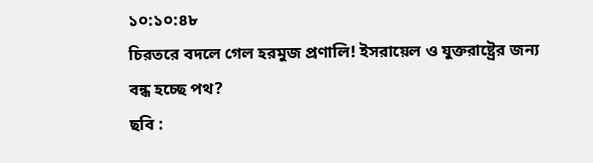১০:১০:৪৮
চিরতরে বদলে গেল হরমুজ প্রণালি! ইসরায়েল ও যুক্তরাষ্ট্রের জন্য বন্ধ হচ্ছে পথ?
ছবি :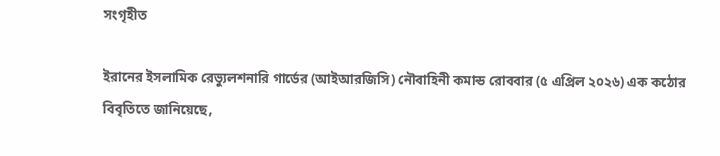সংগৃহীত

ইরানের ইসলামিক রেভ্যুলশনারি গার্ডের (আইআরজিসি) নৌবাহিনী কমান্ড রোববার (৫ এপ্রিল ২০২৬) এক কঠোর বিবৃতিতে জানিয়েছে,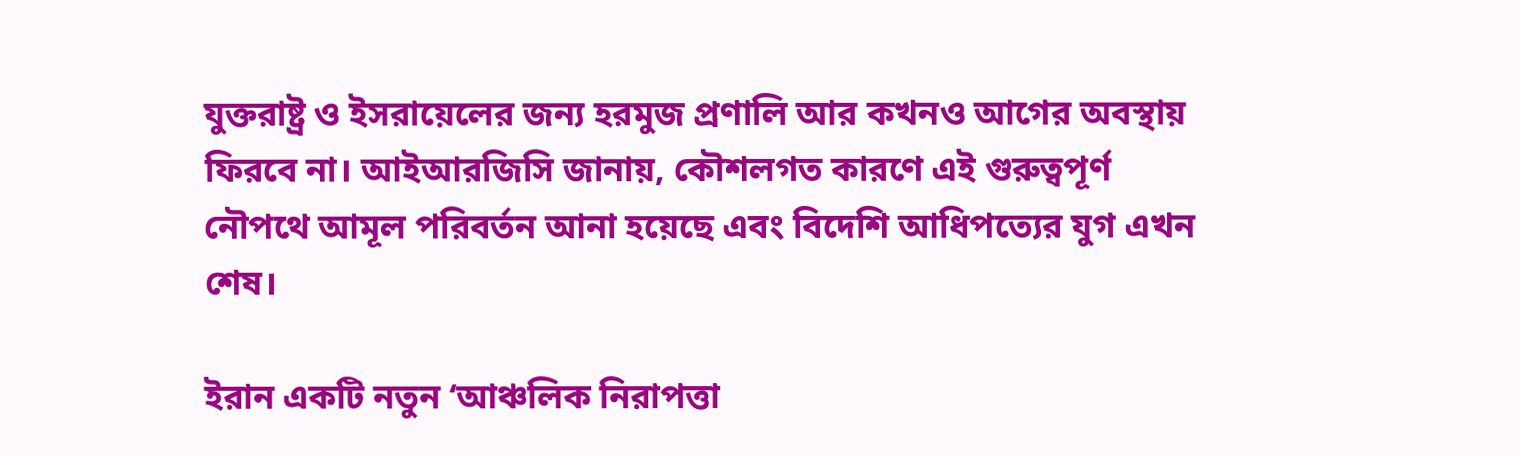যুক্তরাষ্ট্র ও ইসরায়েলের জন্য হরমুজ প্রণালি আর কখনও আগের অবস্থায় ফিরবে না। আইআরজিসি জানায়, কৌশলগত কারণে এই গুরুত্বপূর্ণ নৌপথে আমূল পরিবর্তন আনা হয়েছে এবং বিদেশি আধিপত্যের যুগ এখন শেষ।

ইরান একটি নতুন ‘আঞ্চলিক নিরাপত্তা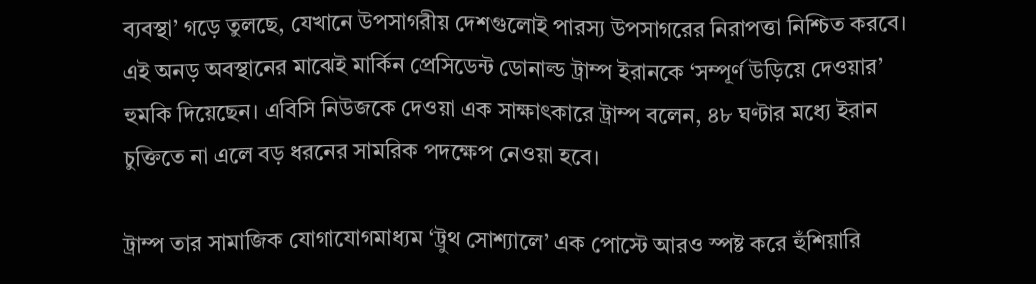ব্যবস্থা’ গড়ে তুলছে, যেখানে উপসাগরীয় দেশগুলোই পারস্য উপসাগরের নিরাপত্তা নিশ্চিত করবে। এই অনড় অবস্থানের মাঝেই মার্কিন প্রেসিডেন্ট ডোনাল্ড ট্রাম্প ইরানকে ‘সম্পূর্ণ উড়িয়ে দেওয়ার’ হুমকি দিয়েছেন। এবিসি নিউজকে দেওয়া এক সাক্ষাৎকারে ট্রাম্প বলেন, ৪৮ ঘণ্টার মধ্যে ইরান চুক্তিতে না এলে বড় ধরনের সামরিক পদক্ষেপ নেওয়া হবে।

ট্রাম্প তার সামাজিক যোগাযোগমাধ্যম ‘ট্রুথ সোশ্যালে’ এক পোস্টে আরও স্পষ্ট করে হুঁশিয়ারি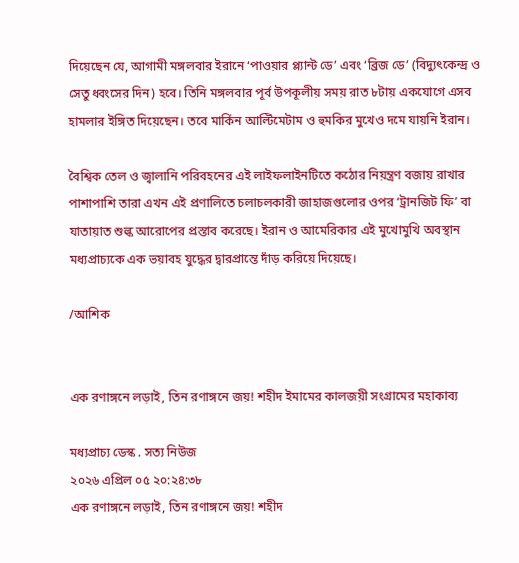দিয়েছেন যে, আগামী মঙ্গলবার ইরানে ‘পাওয়ার প্ল্যান্ট ডে’ এবং ‘ব্রিজ ডে’ (বিদ্যুৎকেন্দ্র ও সেতু ধ্বংসের দিন) হবে। তিনি মঙ্গলবার পূর্ব উপকূলীয় সময় রাত ৮টায় একযোগে এসব হামলার ইঙ্গিত দিয়েছেন। তবে মার্কিন আল্টিমেটাম ও হুমকির মুখেও দমে যায়নি ইরান।

বৈশ্বিক তেল ও জ্বালানি পরিবহনের এই লাইফলাইনটিতে কঠোর নিয়ন্ত্রণ বজায় রাখার পাশাপাশি তারা এখন এই প্রণালিতে চলাচলকারী জাহাজগুলোর ওপর ‘ট্রানজিট ফি’ বা যাতায়াত শুল্ক আরোপের প্রস্তাব করেছে। ইরান ও আমেরিকার এই মুখোমুখি অবস্থান মধ্যপ্রাচ্যকে এক ভয়াবহ যুদ্ধের দ্বারপ্রান্তে দাঁড় করিয়ে দিয়েছে।

/আশিক


এক রণাঙ্গনে লড়াই, তিন রণাঙ্গনে জয়! শহীদ ইমামের কালজয়ী সংগ্রামের মহাকাব্য

মধ্যপ্রাচ্য ডেস্ক . সত্য নিউজ
২০২৬ এপ্রিল ০৫ ২০:২৪:৩৮
এক রণাঙ্গনে লড়াই, তিন রণাঙ্গনে জয়! শহীদ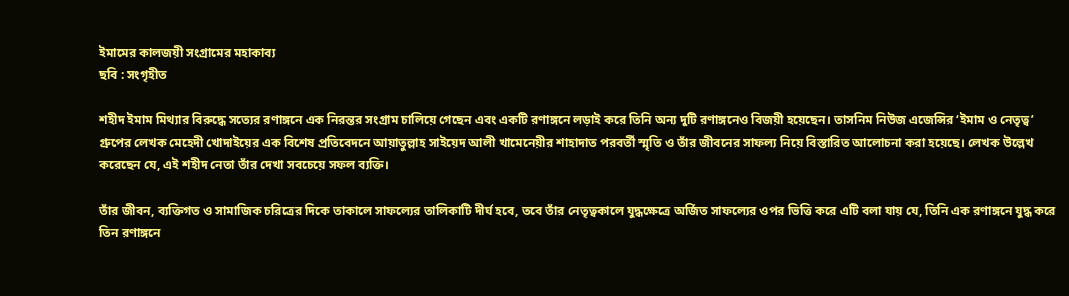ইমামের কালজয়ী সংগ্রামের মহাকাব্য
ছবি : সংগৃহীত

শহীদ ইমাম মিথ্যার বিরুদ্ধে সত্যের রণাঙ্গনে এক নিরন্তর সংগ্রাম চালিয়ে গেছেন এবং একটি রণাঙ্গনে লড়াই করে তিনি অন্য দুটি রণাঙ্গনেও বিজয়ী হয়েছেন। তাসনিম নিউজ এজেন্সির ‘ইমাম ও নেতৃত্ব’ গ্রুপের লেখক মেহেদী খোদাইয়ের এক বিশেষ প্রতিবেদনে আয়াতুল্লাহ সাইয়েদ আলী খামেনেয়ীর শাহাদাত পরবর্তী স্মৃতি ও তাঁর জীবনের সাফল্য নিয়ে বিস্তারিত আলোচনা করা হয়েছে। লেখক উল্লেখ করেছেন যে, এই শহীদ নেতা তাঁর দেখা সবচেয়ে সফল ব্যক্তি।

তাঁর জীবন, ব্যক্তিগত ও সামাজিক চরিত্রের দিকে তাকালে সাফল্যের তালিকাটি দীর্ঘ হবে, তবে তাঁর নেতৃত্বকালে যুদ্ধক্ষেত্রে অর্জিত সাফল্যের ওপর ভিত্তি করে এটি বলা যায় যে, তিনি এক রণাঙ্গনে যুদ্ধ করে তিন রণাঙ্গনে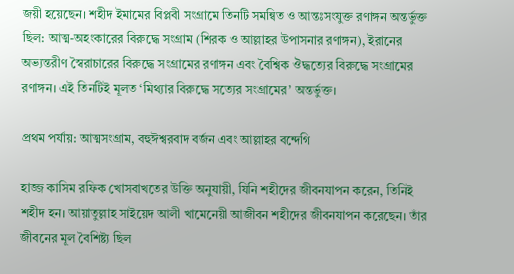জয়ী হয়েছেন। শহীদ ইমামের বিপ্লবী সংগ্রামে তিনটি সমন্বিত ও আন্তঃসংযুক্ত রণাঙ্গন অন্তর্ভুক্ত ছিল: আত্ম-অহংকারের বিরুদ্ধে সংগ্রাম (শিরক ও আল্লাহর উপাসনার রণাঙ্গন), ইরানের অভ্যন্তরীণ স্বৈরাচারের বিরুদ্ধে সংগ্রামের রণাঙ্গন এবং বৈশ্বিক ঔদ্ধত্যের বিরুদ্ধে সংগ্রামের রণাঙ্গন। এই তিনটিই মূলত ‘মিথ্যার বিরুদ্ধে সত্যের সংগ্রামের’ অন্তর্ভুক্ত।

প্রথম পর্যায়: আত্মসংগ্রাম, বহুঈশ্বরবাদ বর্জন এবং আল্লাহর বন্দেগি

হাজ্জ কাসিম রফিক খোসবাখতের উক্তি অনুযায়ী, যিনি শহীদের জীবনযাপন করেন, তিনিই শহীদ হন। আয়াতুল্লাহ সাইয়েদ আলী খামেনেয়ী আজীবন শহীদের জীবনযাপন করেছেন। তাঁর জীবনের মূল বৈশিষ্ট্য ছিল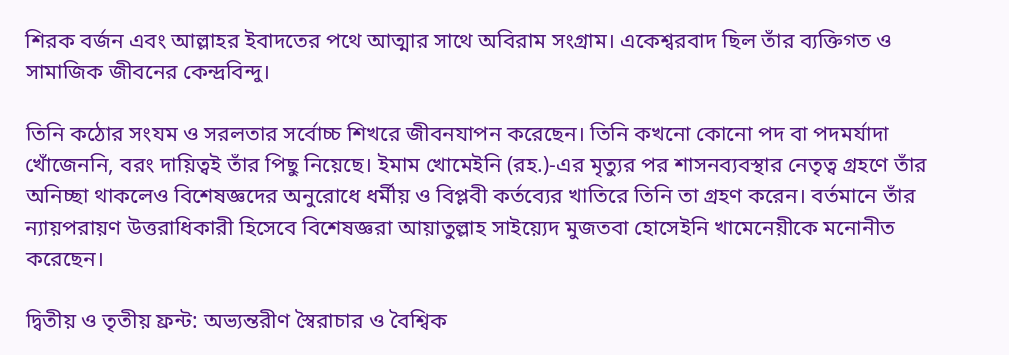শিরক বর্জন এবং আল্লাহর ইবাদতের পথে আত্মার সাথে অবিরাম সংগ্রাম। একেশ্বরবাদ ছিল তাঁর ব্যক্তিগত ও সামাজিক জীবনের কেন্দ্রবিন্দু।

তিনি কঠোর সংযম ও সরলতার সর্বোচ্চ শিখরে জীবনযাপন করেছেন। তিনি কখনো কোনো পদ বা পদমর্যাদা খোঁজেননি, বরং দায়িত্বই তাঁর পিছু নিয়েছে। ইমাম খোমেইনি (রহ.)-এর মৃত্যুর পর শাসনব্যবস্থার নেতৃত্ব গ্রহণে তাঁর অনিচ্ছা থাকলেও বিশেষজ্ঞদের অনুরোধে ধর্মীয় ও বিপ্লবী কর্তব্যের খাতিরে তিনি তা গ্রহণ করেন। বর্তমানে তাঁর ন্যায়পরায়ণ উত্তরাধিকারী হিসেবে বিশেষজ্ঞরা আয়াতুল্লাহ সাইয়্যেদ মুজতবা হোসেইনি খামেনেয়ীকে মনোনীত করেছেন।

দ্বিতীয় ও তৃতীয় ফ্রন্ট: অভ্যন্তরীণ স্বৈরাচার ও বৈশ্বিক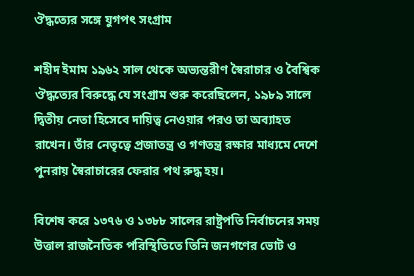ঔদ্ধত্যের সঙ্গে যুগপৎ সংগ্রাম

শহীদ ইমাম ১৯৬২ সাল থেকে অভ্যন্তরীণ স্বৈরাচার ও বৈশ্বিক ঔদ্ধত্যের বিরুদ্ধে যে সংগ্রাম শুরু করেছিলেন, ১৯৮৯ সালে দ্বিতীয় নেতা হিসেবে দায়িত্ব নেওয়ার পরও তা অব্যাহত রাখেন। তাঁর নেতৃত্বে প্রজাতন্ত্র ও গণতন্ত্র রক্ষার মাধ্যমে দেশে পুনরায় স্বৈরাচারের ফেরার পথ রুদ্ধ হয়।

বিশেষ করে ১৩৭৬ ও ১৩৮৮ সালের রাষ্ট্রপতি নির্বাচনের সময় উত্তাল রাজনৈতিক পরিস্থিতিতে তিনি জনগণের ভোট ও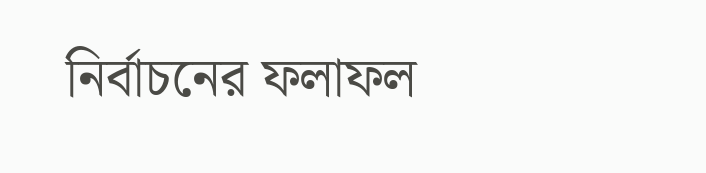নির্বাচনের ফলাফল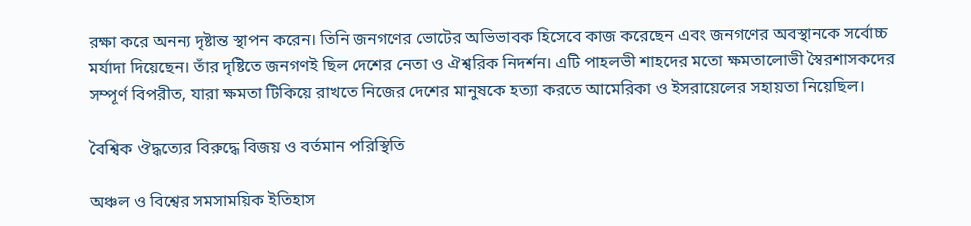রক্ষা করে অনন্য দৃষ্টান্ত স্থাপন করেন। তিনি জনগণের ভোটের অভিভাবক হিসেবে কাজ করেছেন এবং জনগণের অবস্থানকে সর্বোচ্চ মর্যাদা দিয়েছেন। তাঁর দৃষ্টিতে জনগণই ছিল দেশের নেতা ও ঐশ্বরিক নিদর্শন। এটি পাহলভী শাহদের মতো ক্ষমতালোভী স্বৈরশাসকদের সম্পূর্ণ বিপরীত, যারা ক্ষমতা টিকিয়ে রাখতে নিজের দেশের মানুষকে হত্যা করতে আমেরিকা ও ইসরায়েলের সহায়তা নিয়েছিল।

বৈশ্বিক ঔদ্ধত্যের বিরুদ্ধে বিজয় ও বর্তমান পরিস্থিতি

অঞ্চল ও বিশ্বের সমসাময়িক ইতিহাস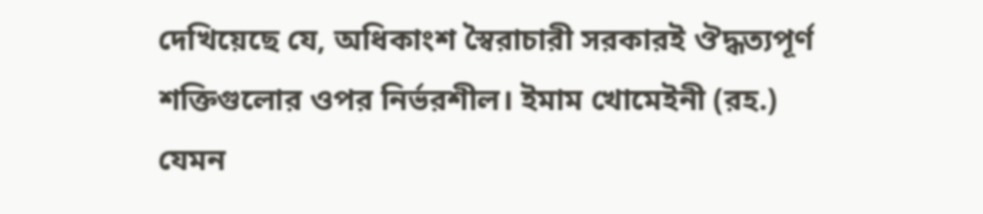দেখিয়েছে যে, অধিকাংশ স্বৈরাচারী সরকারই ঔদ্ধত্যপূর্ণ শক্তিগুলোর ওপর নির্ভরশীল। ইমাম খোমেইনী (রহ.) যেমন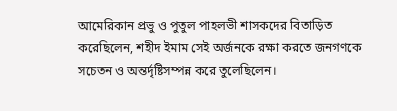আমেরিকান প্রভু ও পুতুল পাহলভী শাসকদের বিতাড়িত করেছিলেন, শহীদ ইমাম সেই অর্জনকে রক্ষা করতে জনগণকে সচেতন ও অন্তর্দৃষ্টিসম্পন্ন করে তুলেছিলেন।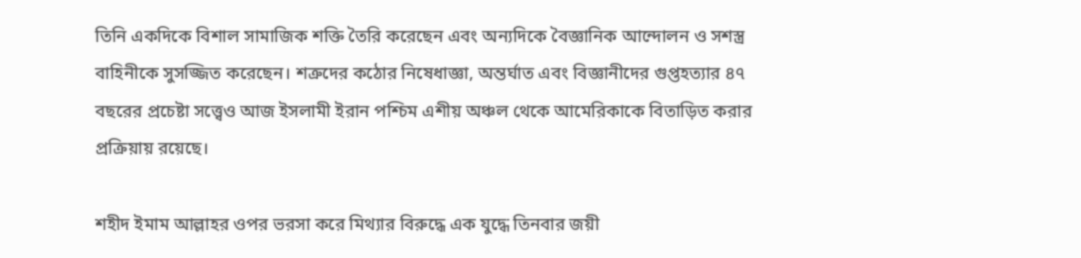তিনি একদিকে বিশাল সামাজিক শক্তি তৈরি করেছেন এবং অন্যদিকে বৈজ্ঞানিক আন্দোলন ও সশস্ত্র বাহিনীকে সুসজ্জিত করেছেন। শত্রুদের কঠোর নিষেধাজ্ঞা, অন্তর্ঘাত এবং বিজ্ঞানীদের গুপ্তহত্যার ৪৭ বছরের প্রচেষ্টা সত্ত্বেও আজ ইসলামী ইরান পশ্চিম এশীয় অঞ্চল থেকে আমেরিকাকে বিতাড়িত করার প্রক্রিয়ায় রয়েছে।

শহীদ ইমাম আল্লাহর ওপর ভরসা করে মিথ্যার বিরুদ্ধে এক যুদ্ধে তিনবার জয়ী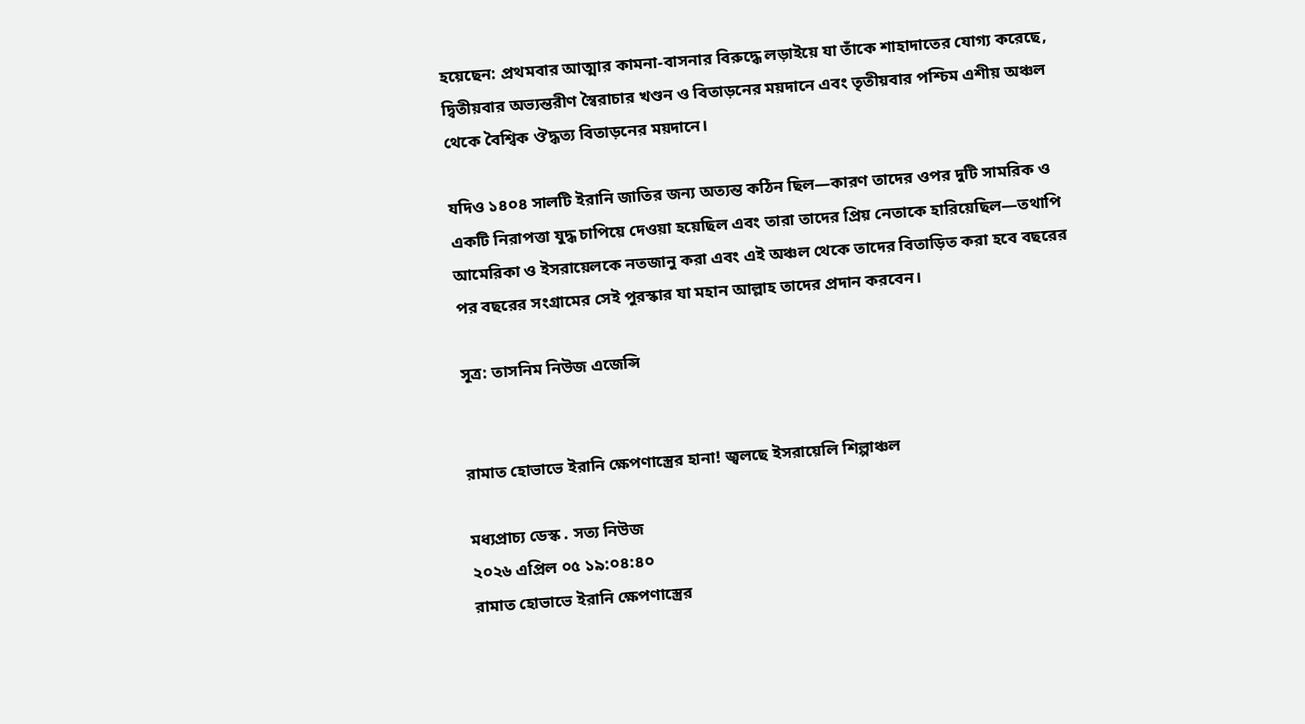হয়েছেন: প্রথমবার আত্মার কামনা-বাসনার বিরুদ্ধে লড়াইয়ে যা তাঁকে শাহাদাতের যোগ্য করেছে, দ্বিতীয়বার অভ্যন্তরীণ স্বৈরাচার খণ্ডন ও বিতাড়নের ময়দানে এবং তৃতীয়বার পশ্চিম এশীয় অঞ্চল থেকে বৈশ্বিক ঔদ্ধত্য বিতাড়নের ময়দানে।

যদিও ১৪০৪ সালটি ইরানি জাতির জন্য অত্যন্ত কঠিন ছিল—কারণ তাদের ওপর দুটি সামরিক ও একটি নিরাপত্তা যুদ্ধ চাপিয়ে দেওয়া হয়েছিল এবং তারা তাদের প্রিয় নেতাকে হারিয়েছিল—তথাপি আমেরিকা ও ইসরায়েলকে নতজানু করা এবং এই অঞ্চল থেকে তাদের বিতাড়িত করা হবে বছরের পর বছরের সংগ্রামের সেই পুরস্কার যা মহান আল্লাহ তাদের প্রদান করবেন।

সূত্র: তাসনিম নিউজ এজেন্সি


রামাত হোভাভে ইরানি ক্ষেপণাস্ত্রের হানা! জ্বলছে ইসরায়েলি শিল্পাঞ্চল

মধ্যপ্রাচ্য ডেস্ক . সত্য নিউজ
২০২৬ এপ্রিল ০৫ ১৯:০৪:৪০
রামাত হোভাভে ইরানি ক্ষেপণাস্ত্রের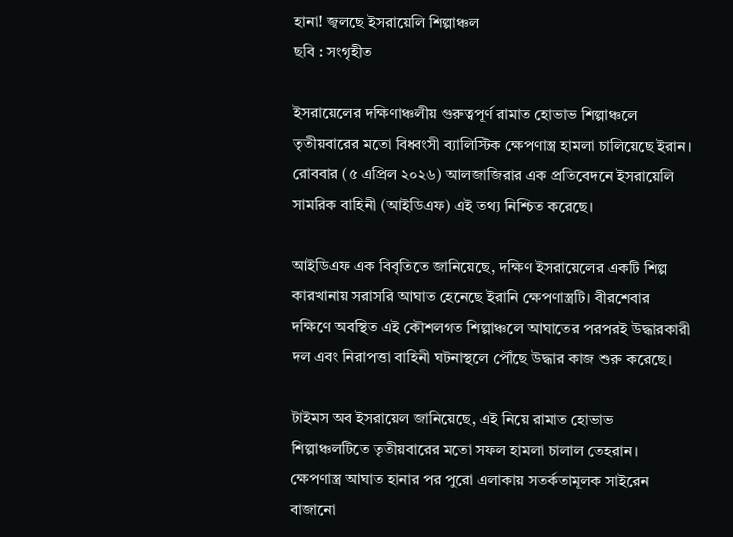হানা! জ্বলছে ইসরায়েলি শিল্পাঞ্চল
ছবি : সংগৃহীত

ইসরায়েলের দক্ষিণাঞ্চলীয় গুরুত্বপূর্ণ রামাত হোভাভ শিল্পাঞ্চলে তৃতীয়বারের মতো বিধ্বংসী ব্যালিস্টিক ক্ষেপণাস্ত্র হামলা চালিয়েছে ইরান। রোববার (৫ এপ্রিল ২০২৬) আলজাজিরার এক প্রতিবেদনে ইসরায়েলি সামরিক বাহিনী (আইডিএফ) এই তথ্য নিশ্চিত করেছে।

আইডিএফ এক বিবৃতিতে জানিয়েছে, দক্ষিণ ইসরায়েলের একটি শিল্প কারখানায় সরাসরি আঘাত হেনেছে ইরানি ক্ষেপণাস্ত্রটি। বীরশেবার দক্ষিণে অবস্থিত এই কৌশলগত শিল্পাঞ্চলে আঘাতের পরপরই উদ্ধারকারী দল এবং নিরাপত্তা বাহিনী ঘটনাস্থলে পৌঁছে উদ্ধার কাজ শুরু করেছে।

টাইমস অব ইসরায়েল জানিয়েছে, এই নিয়ে রামাত হোভাভ শিল্পাঞ্চলটিতে তৃতীয়বারের মতো সফল হামলা চালাল তেহরান। ক্ষেপণাস্ত্র আঘাত হানার পর পুরো এলাকায় সতর্কতামূলক সাইরেন বাজানো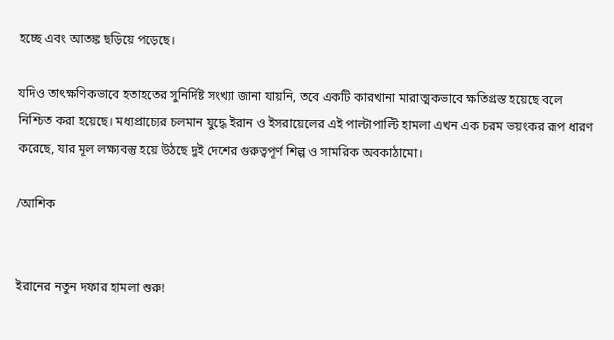হচ্ছে এবং আতঙ্ক ছড়িয়ে পড়েছে।

যদিও তাৎক্ষণিকভাবে হতাহতের সুনির্দিষ্ট সংখ্যা জানা যায়নি, তবে একটি কারখানা মারাত্মকভাবে ক্ষতিগ্রস্ত হয়েছে বলে নিশ্চিত করা হয়েছে। মধ্যপ্রাচ্যের চলমান যুদ্ধে ইরান ও ইসরায়েলের এই পাল্টাপাল্টি হামলা এখন এক চরম ভয়ংকর রূপ ধারণ করেছে, যার মূল লক্ষ্যবস্তু হয়ে উঠছে দুই দেশের গুরুত্বপূর্ণ শিল্প ও সামরিক অবকাঠামো।

/আশিক


ইরানের নতুন দফার হামলা শুরু!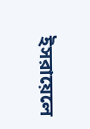ইসরায়েলে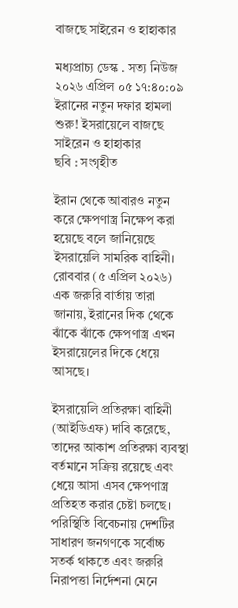বাজছে সাইরেন ও হাহাকার

মধ্যপ্রাচ্য ডেস্ক . সত্য নিউজ
২০২৬ এপ্রিল ০৫ ১৭:৪০:০৯
ইরানের নতুন দফার হামলা শুরু! ইসরায়েলে বাজছে সাইরেন ও হাহাকার
ছবি : সংগৃহীত

ইরান থেকে আবারও নতুন করে ক্ষেপণাস্ত্র নিক্ষেপ করা হয়েছে বলে জানিয়েছে ইসরায়েলি সামরিক বাহিনী। রোববার (৫ এপ্রিল ২০২৬) এক জরুরি বার্তায় তারা জানায়, ইরানের দিক থেকে ঝাঁকে ঝাঁকে ক্ষেপণাস্ত্র এখন ইসরায়েলের দিকে ধেয়ে আসছে।

ইসরায়েলি প্রতিরক্ষা বাহিনী (আইডিএফ) দাবি করেছে, তাদের আকাশ প্রতিরক্ষা ব্যবস্থা বর্তমানে সক্রিয় রয়েছে এবং ধেয়ে আসা এসব ক্ষেপণাস্ত্র প্রতিহত করার চেষ্টা চলছে। পরিস্থিতি বিবেচনায় দেশটির সাধারণ জনগণকে সর্বোচ্চ সতর্ক থাকতে এবং জরুরি নিরাপত্তা নির্দেশনা মেনে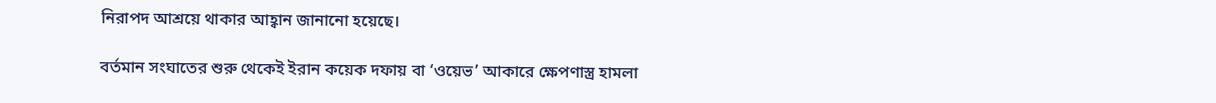নিরাপদ আশ্রয়ে থাকার আহ্বান জানানো হয়েছে।

বর্তমান সংঘাতের শুরু থেকেই ইরান কয়েক দফায় বা ‘ওয়েভ’ আকারে ক্ষেপণাস্ত্র হামলা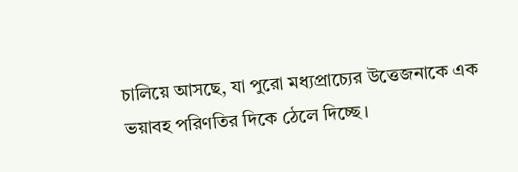চালিয়ে আসছে, যা পুরো মধ্যপ্রাচ্যের উত্তেজনাকে এক ভয়াবহ পরিণতির দিকে ঠেলে দিচ্ছে।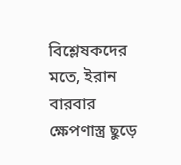বিশ্লেষকদের মতে, ইরান বারবার ক্ষেপণাস্ত্র ছুড়ে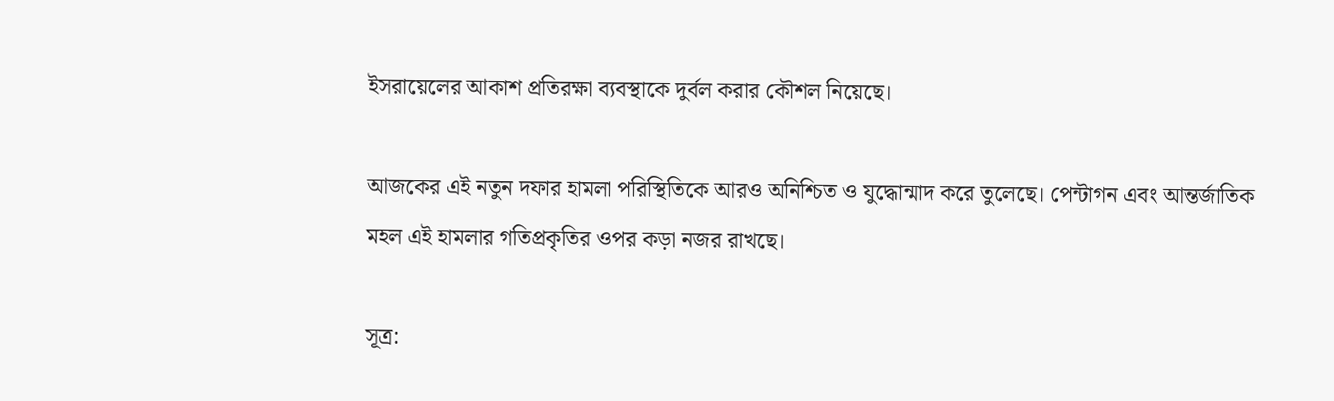ইসরায়েলের আকাশ প্রতিরক্ষা ব্যবস্থাকে দুর্বল করার কৌশল নিয়েছে।

আজকের এই নতুন দফার হামলা পরিস্থিতিকে আরও অনিশ্চিত ও যুদ্ধোন্মাদ করে তুলেছে। পেন্টাগন এবং আন্তর্জাতিক মহল এই হামলার গতিপ্রকৃতির ওপর কড়া নজর রাখছে।

সূত্র: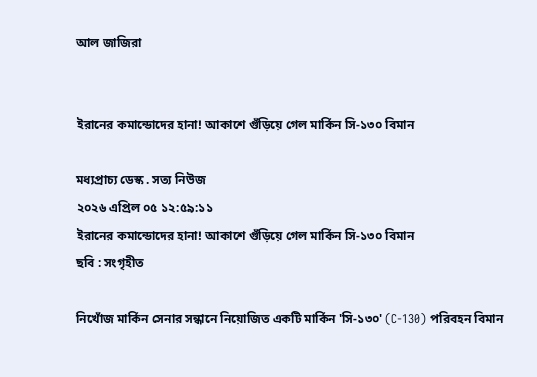আল জাজিরা


ইরানের কমান্ডোদের হানা! আকাশে গুঁড়িয়ে গেল মার্কিন সি-১৩০ বিমান

মধ্যপ্রাচ্য ডেস্ক . সত্য নিউজ
২০২৬ এপ্রিল ০৫ ১২:৫৯:১১
ইরানের কমান্ডোদের হানা! আকাশে গুঁড়িয়ে গেল মার্কিন সি-১৩০ বিমান
ছবি : সংগৃহীত

নিখোঁজ মার্কিন সেনার সন্ধানে নিয়োজিত একটি মার্কিন 'সি-১৩০' (C-130) পরিবহন বিমান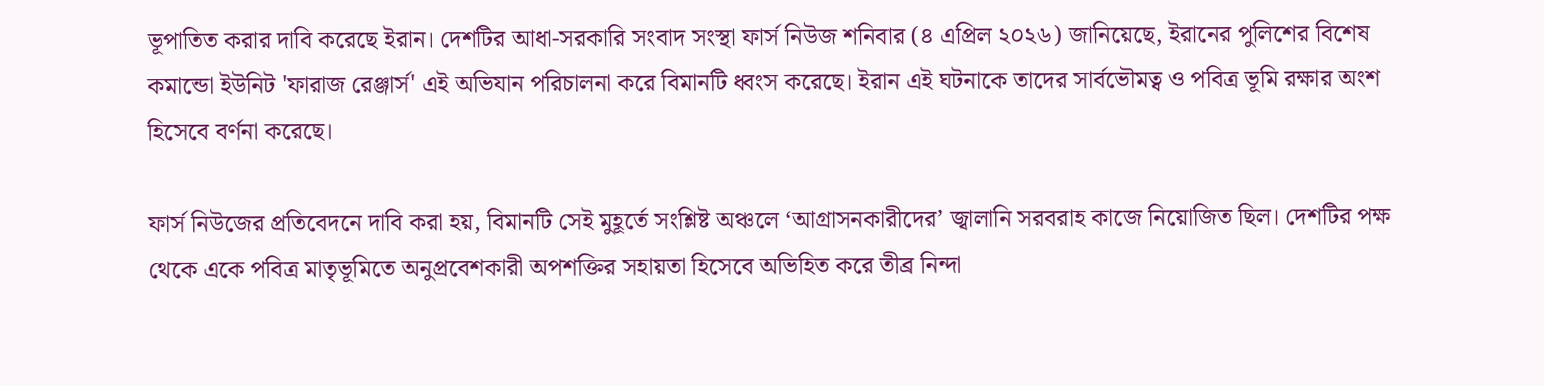ভূপাতিত করার দাবি করেছে ইরান। দেশটির আধা-সরকারি সংবাদ সংস্থা ফার্স নিউজ শনিবার (৪ এপ্রিল ২০২৬) জানিয়েছে, ইরানের পুলিশের বিশেষ কমান্ডো ইউনিট 'ফারাজ রেঞ্জার্স' এই অভিযান পরিচালনা করে বিমানটি ধ্বংস করেছে। ইরান এই ঘটনাকে তাদের সার্বভৌমত্ব ও পবিত্র ভূমি রক্ষার অংশ হিসেবে বর্ণনা করেছে।

ফার্স নিউজের প্রতিবেদনে দাবি করা হয়, বিমানটি সেই মুহূর্তে সংশ্লিষ্ট অঞ্চলে ‘আগ্রাসনকারীদের’ জ্বালানি সরবরাহ কাজে নিয়োজিত ছিল। দেশটির পক্ষ থেকে একে পবিত্র মাতৃভূমিতে অনুপ্রবেশকারী অপশক্তির সহায়তা হিসেবে অভিহিত করে তীব্র নিন্দা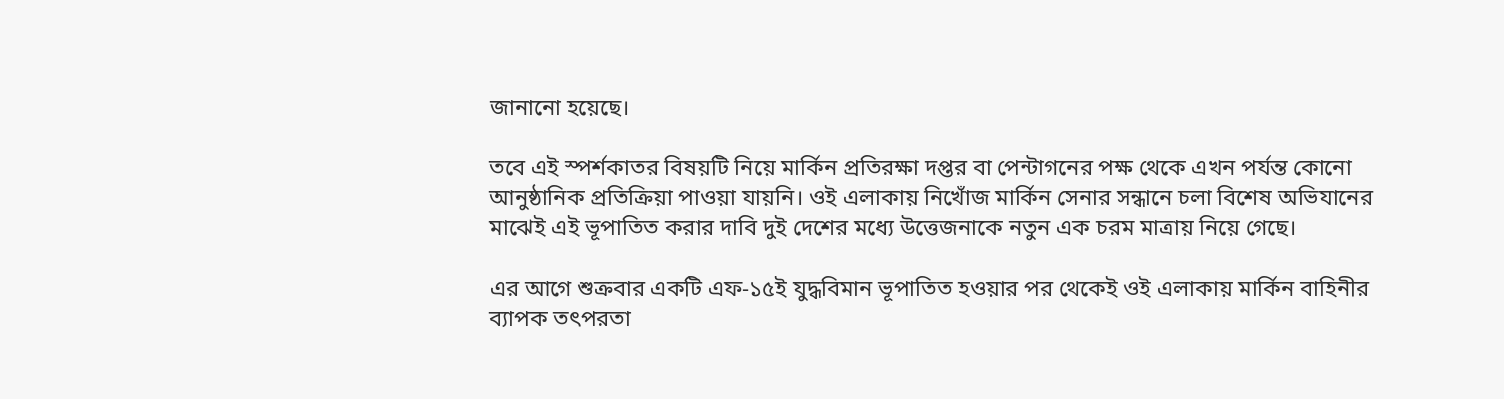জানানো হয়েছে।

তবে এই স্পর্শকাতর বিষয়টি নিয়ে মার্কিন প্রতিরক্ষা দপ্তর বা পেন্টাগনের পক্ষ থেকে এখন পর্যন্ত কোনো আনুষ্ঠানিক প্রতিক্রিয়া পাওয়া যায়নি। ওই এলাকায় নিখোঁজ মার্কিন সেনার সন্ধানে চলা বিশেষ অভিযানের মাঝেই এই ভূপাতিত করার দাবি দুই দেশের মধ্যে উত্তেজনাকে নতুন এক চরম মাত্রায় নিয়ে গেছে।

এর আগে শুক্রবার একটি এফ-১৫ই যুদ্ধবিমান ভূপাতিত হওয়ার পর থেকেই ওই এলাকায় মার্কিন বাহিনীর ব্যাপক তৎপরতা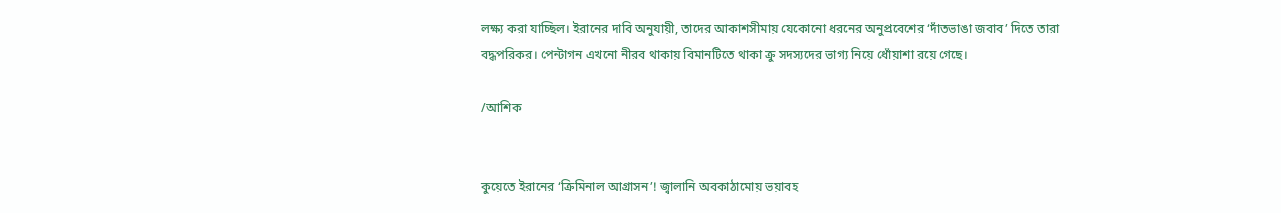লক্ষ্য করা যাচ্ছিল। ইরানের দাবি অনুযায়ী, তাদের আকাশসীমায় যেকোনো ধরনের অনুপ্রবেশের ‘দাঁতভাঙা জবাব’ দিতে তারা বদ্ধপরিকর। পেন্টাগন এখনো নীরব থাকায় বিমানটিতে থাকা ক্রু সদস্যদের ভাগ্য নিয়ে ধোঁয়াশা রয়ে গেছে।

/আশিক


কুয়েতে ইরানের ‘ক্রিমিনাল আগ্রাসন’! জ্বালানি অবকাঠামোয় ভয়াবহ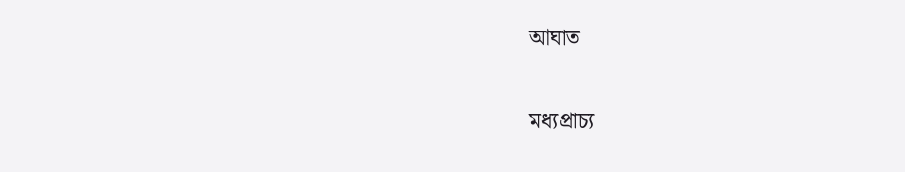আঘাত

মধ্যপ্রাচ্য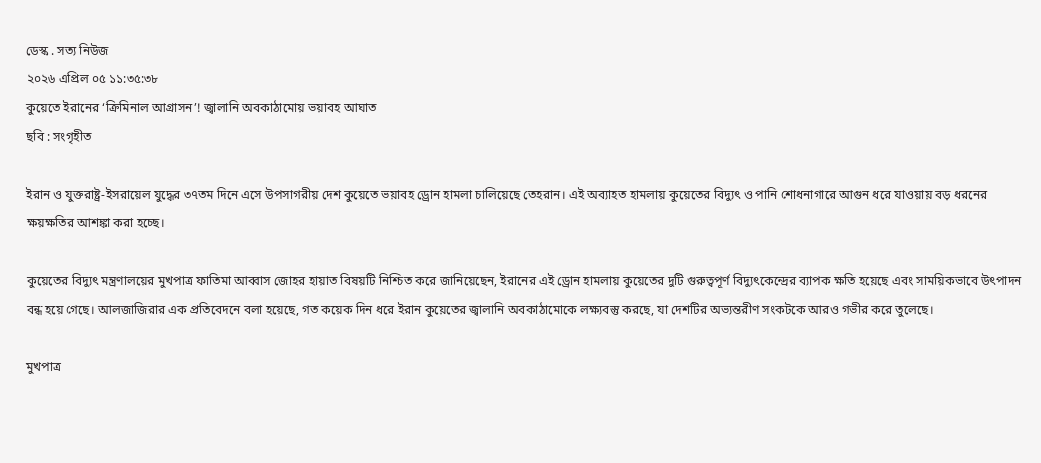ডেস্ক . সত্য নিউজ
২০২৬ এপ্রিল ০৫ ১১:৩৫:৩৮
কুয়েতে ইরানের ‘ক্রিমিনাল আগ্রাসন’! জ্বালানি অবকাঠামোয় ভয়াবহ আঘাত
ছবি : সংগৃহীত

ইরান ও যুক্তরাষ্ট্র-ইসরায়েল যুদ্ধের ৩৭তম দিনে এসে উপসাগরীয় দেশ কুয়েতে ভয়াবহ ড্রোন হামলা চালিয়েছে তেহরান। এই অব্যাহত হামলায় কুয়েতের বিদ্যুৎ ও পানি শোধনাগারে আগুন ধরে যাওয়ায় বড় ধরনের ক্ষয়ক্ষতির আশঙ্কা করা হচ্ছে।

কুয়েতের বিদ্যুৎ মন্ত্রণালয়ের মুখপাত্র ফাতিমা আব্বাস জোহর হায়াত বিষয়টি নিশ্চিত করে জানিয়েছেন, ইরানের এই ড্রোন হামলায় কুয়েতের দুটি গুরুত্বপূর্ণ বিদ্যুৎকেন্দ্রের ব্যাপক ক্ষতি হয়েছে এবং সাময়িকভাবে উৎপাদন বন্ধ হয়ে গেছে। আলজাজিরার এক প্রতিবেদনে বলা হয়েছে, গত কয়েক দিন ধরে ইরান কুয়েতের জ্বালানি অবকাঠামোকে লক্ষ্যবস্তু করছে, যা দেশটির অভ্যন্তরীণ সংকটকে আরও গভীর করে তুলেছে।

মুখপাত্র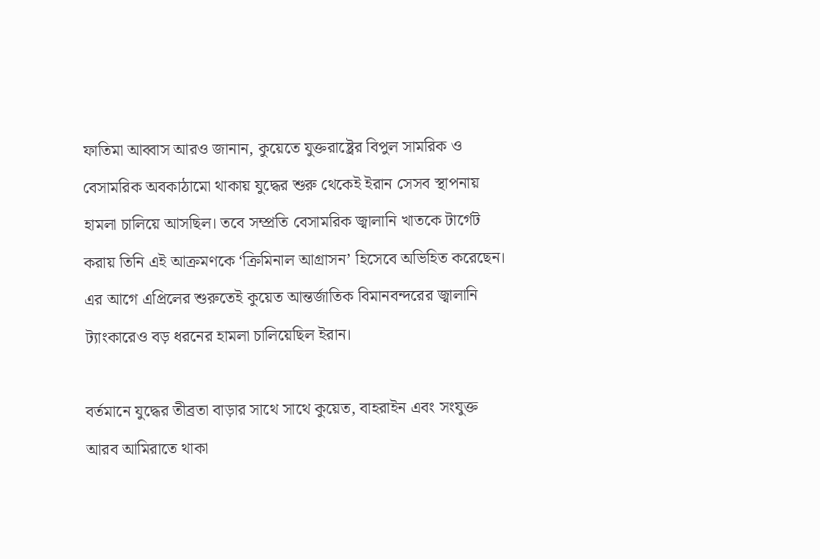ফাতিমা আব্বাস আরও জানান, কুয়েতে যুক্তরাষ্ট্রের বিপুল সামরিক ও বেসামরিক অবকাঠামো থাকায় যুদ্ধের শুরু থেকেই ইরান সেসব স্থাপনায় হামলা চালিয়ে আসছিল। তবে সম্প্রতি বেসামরিক জ্বালানি খাতকে টার্গেট করায় তিনি এই আক্রমণকে ‘ক্রিমিনাল আগ্রাসন’ হিসেবে অভিহিত করেছেন। এর আগে এপ্রিলের শুরুতেই কুয়েত আন্তর্জাতিক বিমানবন্দরের জ্বালানি ট্যাংকারেও বড় ধরনের হামলা চালিয়েছিল ইরান।

বর্তমানে যুদ্ধের তীব্রতা বাড়ার সাথে সাথে কুয়েত, বাহরাইন এবং সংযুক্ত আরব আমিরাতে থাকা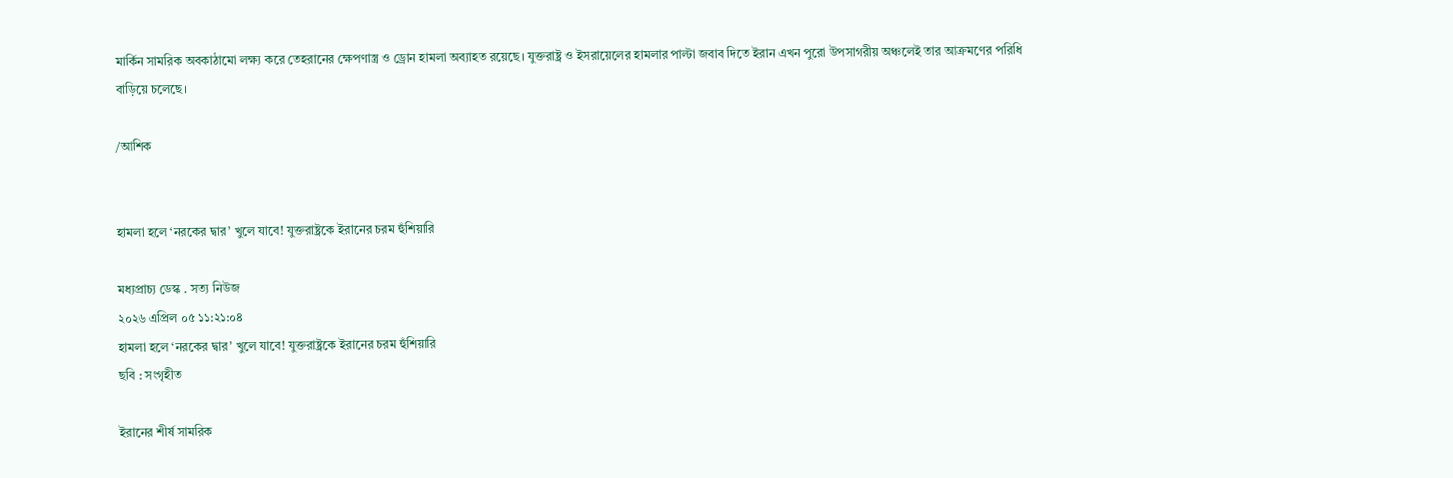মার্কিন সামরিক অবকাঠামো লক্ষ্য করে তেহরানের ক্ষেপণাস্ত্র ও ড্রোন হামলা অব্যাহত রয়েছে। যুক্তরাষ্ট্র ও ইসরায়েলের হামলার পাল্টা জবাব দিতে ইরান এখন পুরো উপসাগরীয় অঞ্চলেই তার আক্রমণের পরিধি বাড়িয়ে চলেছে।

/আশিক


হামলা হলে ‘নরকের দ্বার’ খুলে যাবে! যুক্তরাষ্ট্রকে ইরানের চরম হুঁশিয়ারি

মধ্যপ্রাচ্য ডেস্ক . সত্য নিউজ
২০২৬ এপ্রিল ০৫ ১১:২১:০৪
হামলা হলে ‘নরকের দ্বার’ খুলে যাবে! যুক্তরাষ্ট্রকে ইরানের চরম হুঁশিয়ারি
ছবি : সংগৃহীত

ইরানের শীর্ষ সামরিক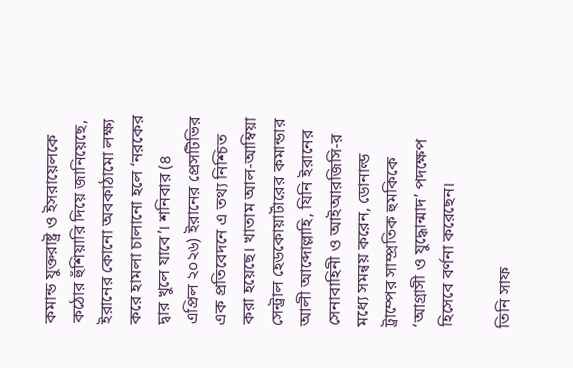কমান্ড যুক্তরাষ্ট্র ও ইসরায়েলকে কঠোর হুঁশিয়ারি দিয়ে জানিয়েছে, ইরানের কোনো অবকাঠামো লক্ষ্য করে হামলা চালানো হলে ‘নরকের দ্বার খুলে যাবে’। শনিবার (৪ এপ্রিল ২০২৬) ইরানের প্রেসটিভির এক প্রতিবেদনে এ তথ্য নিশ্চিত করা হয়েছে। খাতাম আল-আম্বিয়া সেন্ট্রাল হেডকোয়ার্টারের কমান্ডার আলী আব্দোল্লাহি, যিনি ইরানের সেনাবাহিনী ও আইআরজিসি-র মধ্যে সমন্বয় করেন, ডোনাল্ড ট্রাম্পের সাম্প্রতিক হুমকিকে ‘আগ্রাসী ও যুদ্ধোন্মাদ’ পদক্ষেপ হিসেবে বর্ণনা করেছেন।

তিনি সাফ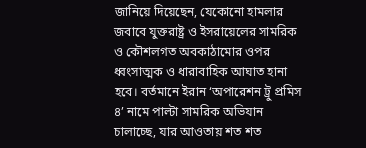জানিয়ে দিয়েছেন, যেকোনো হামলার জবাবে যুক্তরাষ্ট্র ও ইসরায়েলের সামরিক ও কৌশলগত অবকাঠামোর ওপর ধ্বংসাত্মক ও ধারাবাহিক আঘাত হানা হবে। বর্তমানে ইরান ‘অপারেশন ট্রু প্রমিস ৪’ নামে পাল্টা সামরিক অভিযান চালাচ্ছে, যার আওতায় শত শত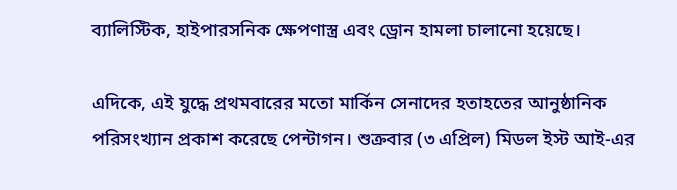ব্যালিস্টিক, হাইপারসনিক ক্ষেপণাস্ত্র এবং ড্রোন হামলা চালানো হয়েছে।

এদিকে, এই যুদ্ধে প্রথমবারের মতো মার্কিন সেনাদের হতাহতের আনুষ্ঠানিক পরিসংখ্যান প্রকাশ করেছে পেন্টাগন। শুক্রবার (৩ এপ্রিল) মিডল ইস্ট আই-এর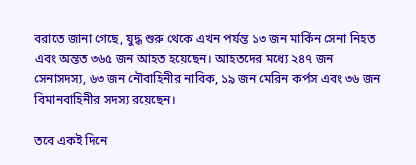বরাতে জানা গেছে, যুদ্ধ শুরু থেকে এখন পর্যন্ত ১৩ জন মার্কিন সেনা নিহত এবং অন্তত ৩৬৫ জন আহত হয়েছেন। আহতদের মধ্যে ২৪৭ জন সেনাসদস্য, ৬৩ জন নৌবাহিনীর নাবিক, ১৯ জন মেরিন কর্পস এবং ৩৬ জন বিমানবাহিনীর সদস্য রয়েছেন।

তবে একই দিনে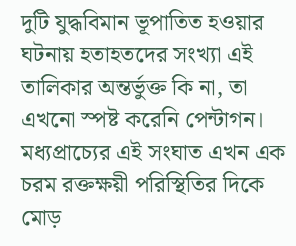দুটি যুদ্ধবিমান ভূপাতিত হওয়ার ঘটনায় হতাহতদের সংখ্যা এই তালিকার অন্তর্ভুক্ত কি না, তা এখনো স্পষ্ট করেনি পেন্টাগন। মধ্যপ্রাচ্যের এই সংঘাত এখন এক চরম রক্তক্ষয়ী পরিস্থিতির দিকে মোড়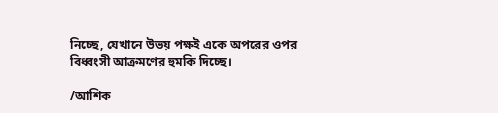নিচ্ছে, যেখানে উভয় পক্ষই একে অপরের ওপর বিধ্বংসী আক্রমণের হুমকি দিচ্ছে।

/আশিক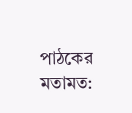পাঠকের মতামত: